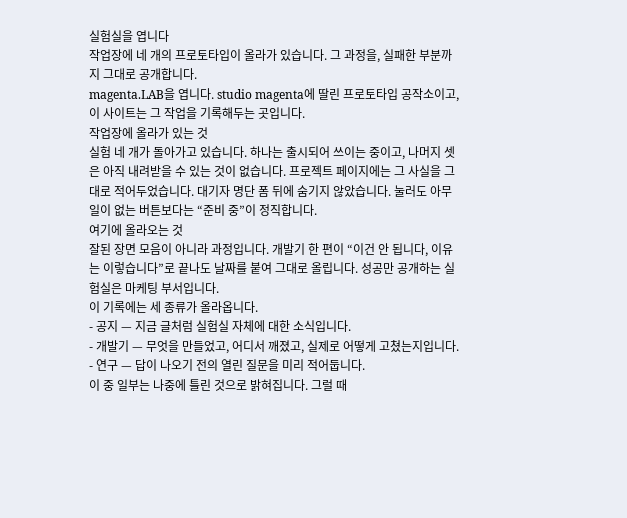실험실을 엽니다
작업장에 네 개의 프로토타입이 올라가 있습니다. 그 과정을, 실패한 부분까지 그대로 공개합니다.
magenta.LAB을 엽니다. studio magenta에 딸린 프로토타입 공작소이고, 이 사이트는 그 작업을 기록해두는 곳입니다.
작업장에 올라가 있는 것
실험 네 개가 돌아가고 있습니다. 하나는 출시되어 쓰이는 중이고, 나머지 셋은 아직 내려받을 수 있는 것이 없습니다. 프로젝트 페이지에는 그 사실을 그대로 적어두었습니다. 대기자 명단 폼 뒤에 숨기지 않았습니다. 눌러도 아무 일이 없는 버튼보다는 “준비 중”이 정직합니다.
여기에 올라오는 것
잘된 장면 모음이 아니라 과정입니다. 개발기 한 편이 “이건 안 됩니다, 이유는 이렇습니다”로 끝나도 날짜를 붙여 그대로 올립니다. 성공만 공개하는 실험실은 마케팅 부서입니다.
이 기록에는 세 종류가 올라옵니다.
- 공지 — 지금 글처럼 실험실 자체에 대한 소식입니다.
- 개발기 — 무엇을 만들었고, 어디서 깨졌고, 실제로 어떻게 고쳤는지입니다.
- 연구 — 답이 나오기 전의 열린 질문을 미리 적어둡니다.
이 중 일부는 나중에 틀린 것으로 밝혀집니다. 그럴 때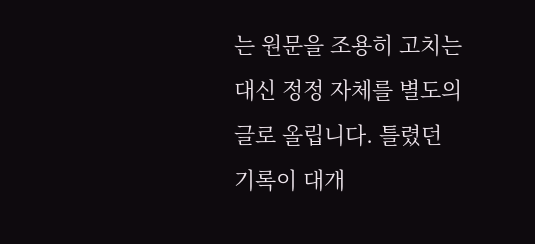는 원문을 조용히 고치는 대신 정정 자체를 별도의 글로 올립니다. 틀렸던 기록이 대개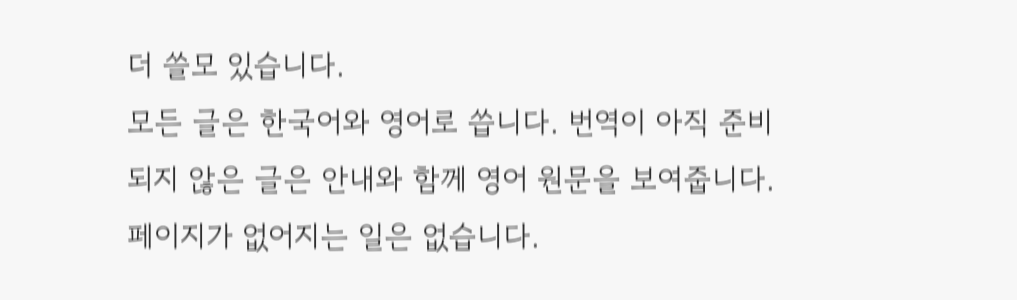더 쓸모 있습니다.
모든 글은 한국어와 영어로 씁니다. 번역이 아직 준비되지 않은 글은 안내와 함께 영어 원문을 보여줍니다. 페이지가 없어지는 일은 없습니다.